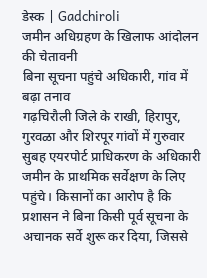डेस्क | Gadchiroli
जमीन अधिग्रहण के खिलाफ आंदोलन की चेतावनी
बिना सूचना पहुंचे अधिकारी, गांव में बढ़ा तनाव
गढ़चिरौली जिले के राखी, हिरापुर, गुरवळा और शिरपूर गांवों में गुरुवार सुबह एयरपोर्ट प्राधिकरण के अधिकारी जमीन के प्राथमिक सर्वेक्षण के लिए पहुंचे। किसानों का आरोप है कि प्रशासन ने बिना किसी पूर्व सूचना के अचानक सर्वे शुरू कर दिया, जिससे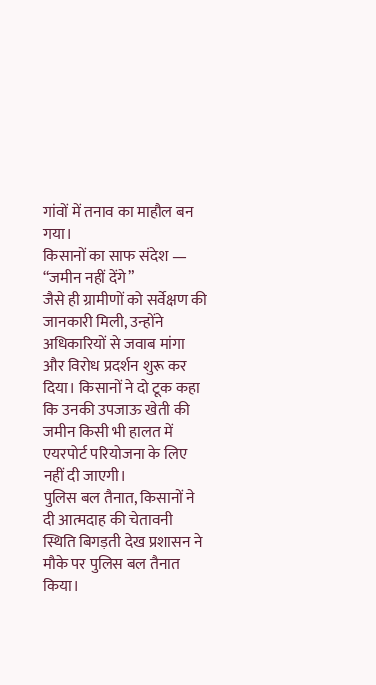गांवों में तनाव का माहौल बन गया।
किसानों का साफ संदेश — “जमीन नहीं देंगे”
जैसे ही ग्रामीणों को सर्वेक्षण की जानकारी मिली, उन्होंने अधिकारियों से जवाब मांगा और विरोध प्रदर्शन शुरू कर दिया। किसानों ने दो टूक कहा कि उनकी उपजाऊ खेती की जमीन किसी भी हालत में एयरपोर्ट परियोजना के लिए नहीं दी जाएगी।
पुलिस बल तैनात, किसानों ने दी आत्मदाह की चेतावनी
स्थिति बिगड़ती देख प्रशासन ने मौके पर पुलिस बल तैनात किया।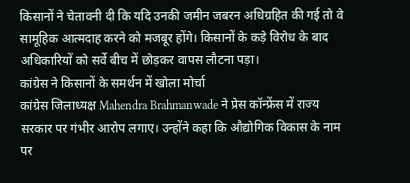किसानों ने चेतावनी दी कि यदि उनकी जमीन जबरन अधिग्रहित की गई तो वे सामूहिक आत्मदाह करने को मजबूर होंगे। किसानों के कड़े विरोध के बाद अधिकारियों को सर्वे बीच में छोड़कर वापस लौटना पड़ा।
कांग्रेस ने किसानों के समर्थन में खोला मोर्चा
कांग्रेस जिलाध्यक्ष Mahendra Brahmanwade ने प्रेस कॉन्फ्रेंस में राज्य सरकार पर गंभीर आरोप लगाए। उन्होंने कहा कि औद्योगिक विकास के नाम पर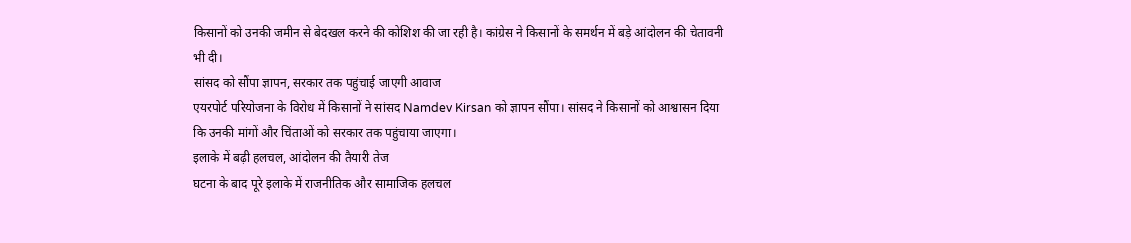किसानों को उनकी जमीन से बेदखल करने की कोशिश की जा रही है। कांग्रेस ने किसानों के समर्थन में बड़े आंदोलन की चेतावनी भी दी।
सांसद को सौंपा ज्ञापन, सरकार तक पहुंचाई जाएगी आवाज
एयरपोर्ट परियोजना के विरोध में किसानों ने सांसद Namdev Kirsan को ज्ञापन सौंपा। सांसद ने किसानों को आश्वासन दिया कि उनकी मांगों और चिंताओं को सरकार तक पहुंचाया जाएगा।
इलाके में बढ़ी हलचल, आंदोलन की तैयारी तेज
घटना के बाद पूरे इलाके में राजनीतिक और सामाजिक हलचल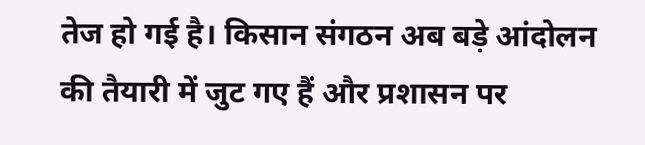तेज हो गई है। किसान संगठन अब बड़े आंदोलन की तैयारी में जुट गए हैं और प्रशासन पर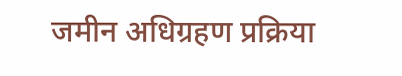जमीन अधिग्रहण प्रक्रिया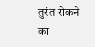तुरंत रोकने का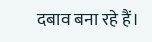दबाव बना रहे हैं।